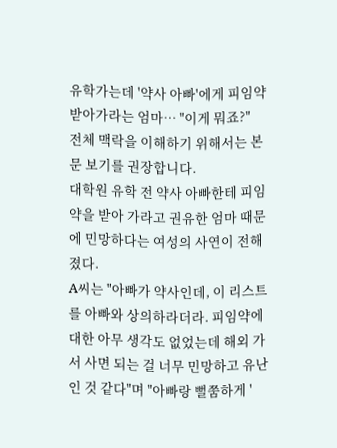유학가는데 '약사 아빠'에게 피임약 받아가라는 엄마… "이게 뭐죠?"
전체 맥락을 이해하기 위해서는 본문 보기를 권장합니다.
대학원 유학 전 약사 아빠한테 피임약을 받아 가라고 권유한 엄마 때문에 민망하다는 여성의 사연이 전해졌다.
A씨는 "아빠가 약사인데, 이 리스트를 아빠와 상의하라더라. 피임약에 대한 아무 생각도 없었는데 해외 가서 사면 되는 걸 너무 민망하고 유난인 것 같다"며 "아빠랑 뻘쭘하게 '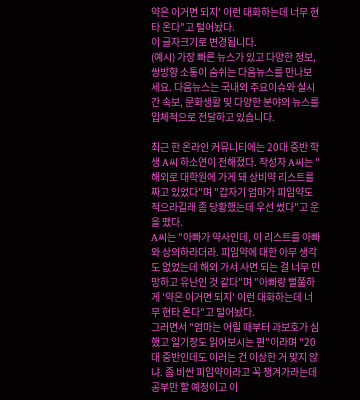약은 이거면 되지' 이런 대화하는데 너무 현타 온다"고 털어놨다.
이 글자크기로 변경됩니다.
(예시) 가장 빠른 뉴스가 있고 다양한 정보, 쌍방향 소통이 숨쉬는 다음뉴스를 만나보세요. 다음뉴스는 국내외 주요이슈와 실시간 속보, 문화생활 및 다양한 분야의 뉴스를 입체적으로 전달하고 있습니다.

최근 한 온라인 커뮤니티에는 20대 중반 학생 A씨 하소연이 전해졌다. 작성자 A씨는 "해외로 대학원에 가게 돼 상비약 리스트를 짜고 있었다"며 "갑자기 엄마가 피임약도 적으라길래 좀 당황했는데 우선 썼다"고 운을 뗐다.
A씨는 "아빠가 약사인데, 이 리스트를 아빠와 상의하라더라. 피임약에 대한 아무 생각도 없었는데 해외 가서 사면 되는 걸 너무 민망하고 유난인 것 같다"며 "아빠랑 뻘쭘하게 '약은 이거면 되지' 이런 대화하는데 너무 현타 온다"고 털어놨다.
그러면서 "엄마는 어릴 때부터 과보호가 심했고 일기장도 읽어보시는 편"이라며 "20대 중반인데도 이러는 건 이상한 거 맞지 않냐. 좀 비싼 피임약이라고 꼭 챙겨가라는데 공부만 할 예정이고 이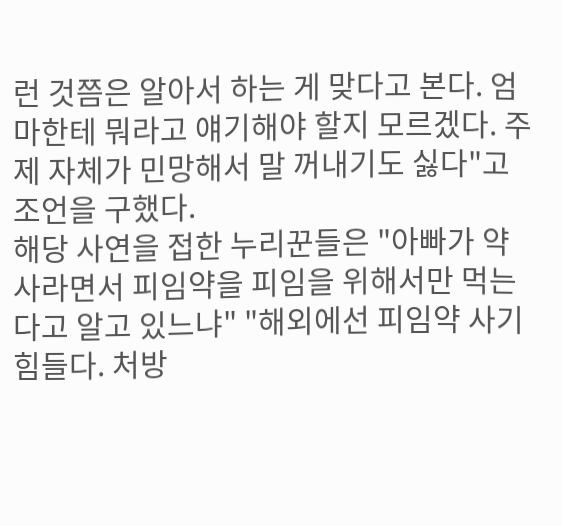런 것쯤은 알아서 하는 게 맞다고 본다. 엄마한테 뭐라고 얘기해야 할지 모르겠다. 주제 자체가 민망해서 말 꺼내기도 싫다"고 조언을 구했다.
해당 사연을 접한 누리꾼들은 "아빠가 약사라면서 피임약을 피임을 위해서만 먹는다고 알고 있느냐" "해외에선 피임약 사기 힘들다. 처방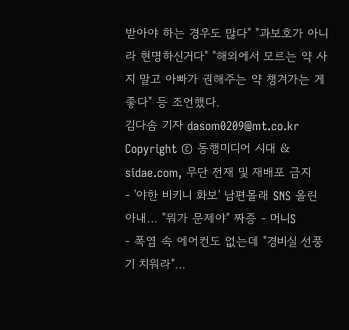받아야 하는 경우도 많다" "과보호가 아니라 현명하신거다" "해외에서 모르는 약 사지 말고 아빠가 권해주는 약 챙겨가는 게 좋다" 등 조언했다.
김다솜 기자 dasom0209@mt.co.kr
Copyright © 동행미디어 시대 & sidae.com, 무단 전재 및 재배포 금지
- '야한 비키니 화보' 남편몰래 SNS 올린 아내… "뭐가 문제야" 짜증 - 머니S
- 폭염 속 에어컨도 없는데 "경비실 선풍기 치워라"…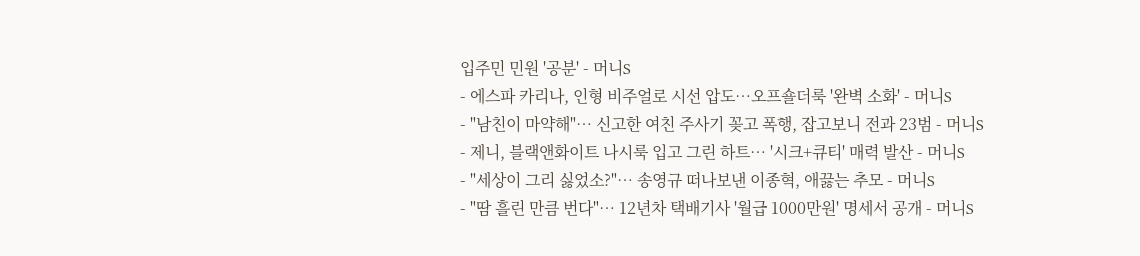입주민 민원 '공분' - 머니S
- 에스파 카리나, 인형 비주얼로 시선 압도…오프숄더룩 '완벽 소화' - 머니S
- "남친이 마약해"… 신고한 여친 주사기 꽂고 폭행, 잡고보니 전과 23범 - 머니S
- 제니, 블랙앤화이트 나시룩 입고 그린 하트… '시크+큐티' 매력 발산 - 머니S
- "세상이 그리 싫었소?"… 송영규 떠나보낸 이종혁, 애끓는 추모 - 머니S
- "땀 흘린 만큼 번다"… 12년차 택배기사 '월급 1000만원' 명세서 공개 - 머니S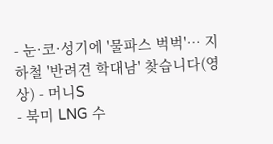- 눈·코·성기에 '물파스 벅벅'… 지하철 '반려견 학대남' 찾습니다(영상) - 머니S
- 북미 LNG 수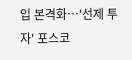입 본격화…'선제 투자' 포스코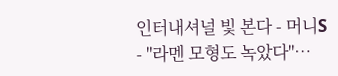인터내셔널 빛 본다 - 머니S
- "라멘 모형도 녹았다"…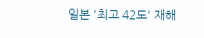일본 '최고 42도' 재해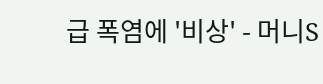급 폭염에 '비상' - 머니S